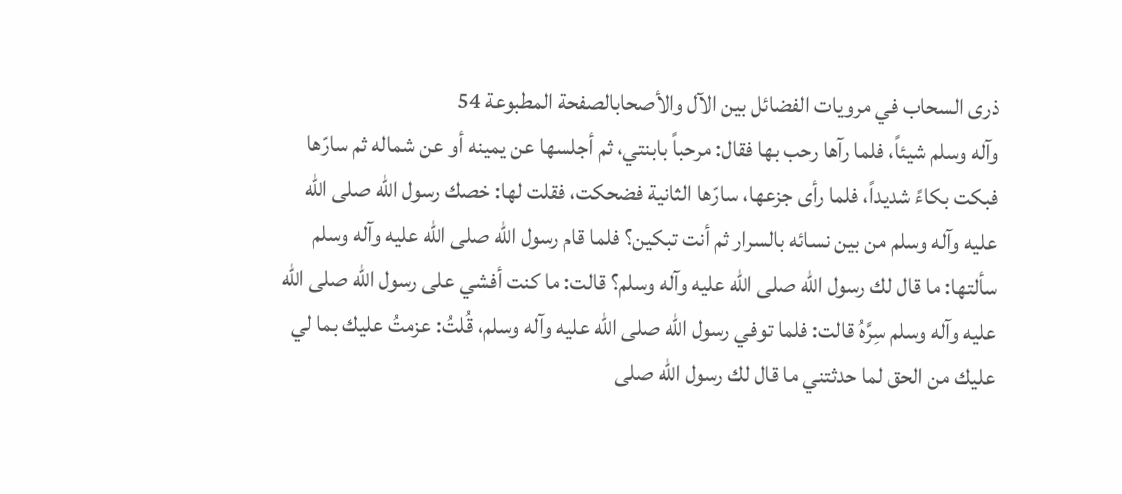ذرى السحاب في مرويات الفضائل بين الآل والأصحابالصفحة المطبوعة 54
وآله وسلم شيئاً، فلما رآها رحب بها فقال: مرحباً بابنتي، ثم أجلسها عن يمينه أو عن شماله ثم سارّها فبكت بكاءً شديداً، فلما رأى جزعها، سارّها الثانية فضحكت، فقلت لها: خصك رسول الله صلى الله عليه وآله وسلم من بين نسائه بالسرار ثم أنت تبكين؟ فلما قام رسول الله صلى الله عليه وآله وسلم سألتها: ما قال لك رسول الله صلى الله عليه وآله وسلم؟ قالت: ما كنت أفشي على رسول الله صلى الله عليه وآله وسلم سِرَّهُ قالت: فلما توفي رسول الله صلى الله عليه وآله وسلم، قُلتُ: عزمتُ عليك بما لي عليك من الحق لما حدثتني ما قال لك رسول الله صلى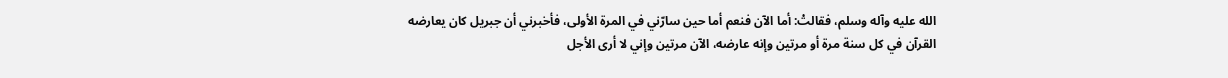الله عليه وآله وسلم، فقالتْ: أما الآن فنعم أما حين سارّني في المرة الأولى، فأخبرني أن جبريل كان يعارضه القرآن في كل سنة مرة أو مرتين وإنه عارضه، الآن مرتين وإني لا أرى الأجل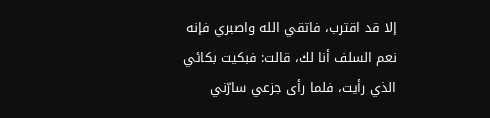إلا قد اقترب، فاتقي الله واصبري فإنه نعم السلف أنا لك، قالت: فبكيت بكائي الذي رأيت، فلما رأى جزعي سارّني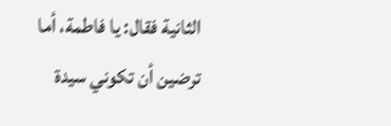الثانية فقال: يا فاطمة، أما ترضين أن تكوني سيدة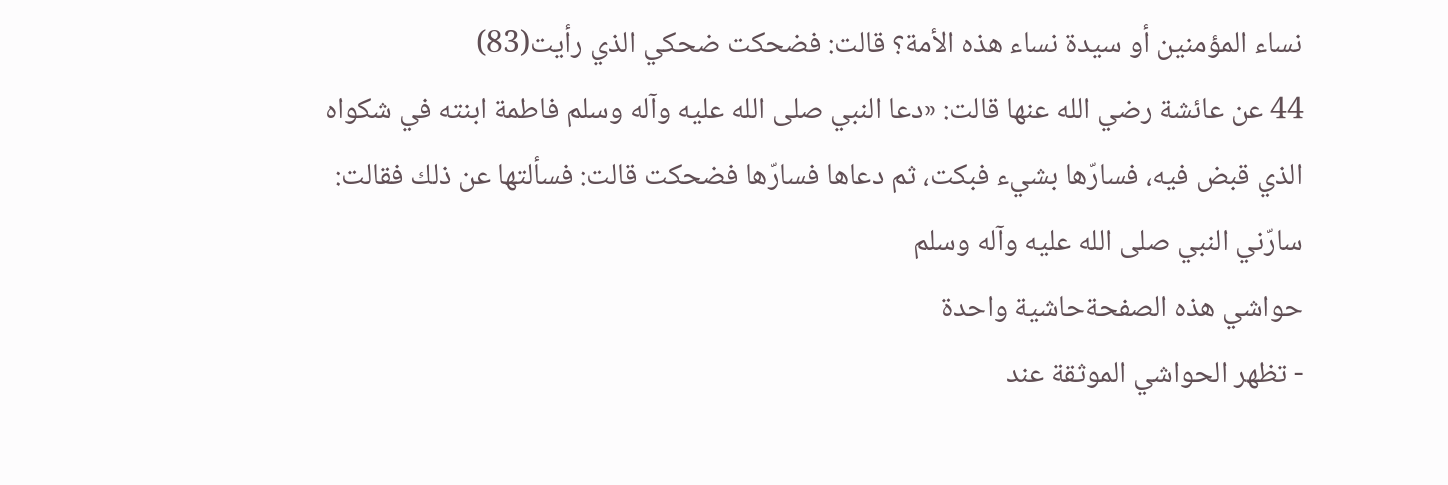نساء المؤمنين أو سيدة نساء هذه الأمة؟ قالت: فضحكت ضحكي الذي رأيت(83)
44 عن عائشة رضي الله عنها قالت: «دعا النبي صلى الله عليه وآله وسلم فاطمة ابنته في شكواه الذي قبض فيه، فسارّها بشيء فبكت، ثم دعاها فسارّها فضحكت قالت: فسألتها عن ذلك فقالت: سارّني النبي صلى الله عليه وآله وسلم
حواشي هذه الصفحةحاشية واحدة
- تظهر الحواشي الموثقة عند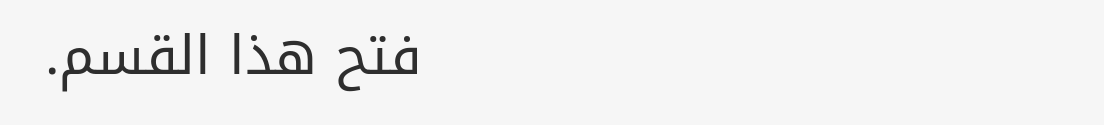فتح هذا القسم.